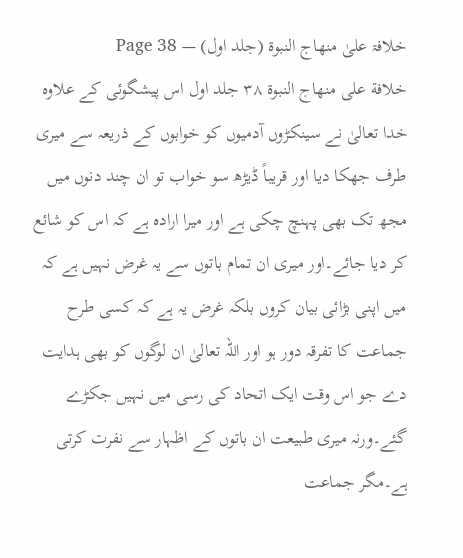خلافۃ علیٰ منھاج النبوۃ (جلد اول) — Page 38
خلافة على منهاج النبوة ۳۸ جلد اول اس پیشگوئی کے علاوہ خدا تعالیٰ نے سینکڑوں آدمیوں کو خوابوں کے ذریعہ سے میری طرف جھکا دیا اور قریباً ڈیڑھ سو خواب تو ان چند دنوں میں مجھ تک بھی پہنچ چکی ہے اور میرا ارادہ ہے کہ اس کو شائع کر دیا جائے۔اور میری ان تمام باتوں سے یہ غرض نہیں ہے کہ میں اپنی بڑائی بیان کروں بلکہ غرض یہ ہے کہ کسی طرح جماعت کا تفرقہ دور ہو اور اللہ تعالیٰ ان لوگوں کو بھی ہدایت دے جو اس وقت ایک اتحاد کی رسی میں نہیں جکڑے گئے۔ورنہ میری طبیعت ان باتوں کے اظہار سے نفرت کرتی ہے۔مگر جماعت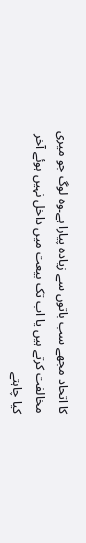کا اتحاد مجھے سب باتوں سے زیادہ پیارا ہے۔وہ لوگ جو میری مخالفت کرتے ہیں یا اب تک بیعت میں داخل نہیں ہوئے آخر کیا چاہتے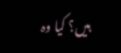ہیں؟ کیا وہ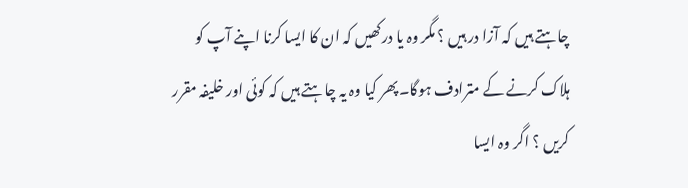چاہتے ہیں کہ آزا در ہیں ؟ مگر وہ یا درکھیں کہ ان کا ایسا کرنا اپنے آپ کو ہلاک کرنے کے مترادف ہوگا۔پھر کیا وہ یہ چاہتے ہیں کہ کوئی اور خلیفہ مقرر کریں ؟ اگر وہ ایسا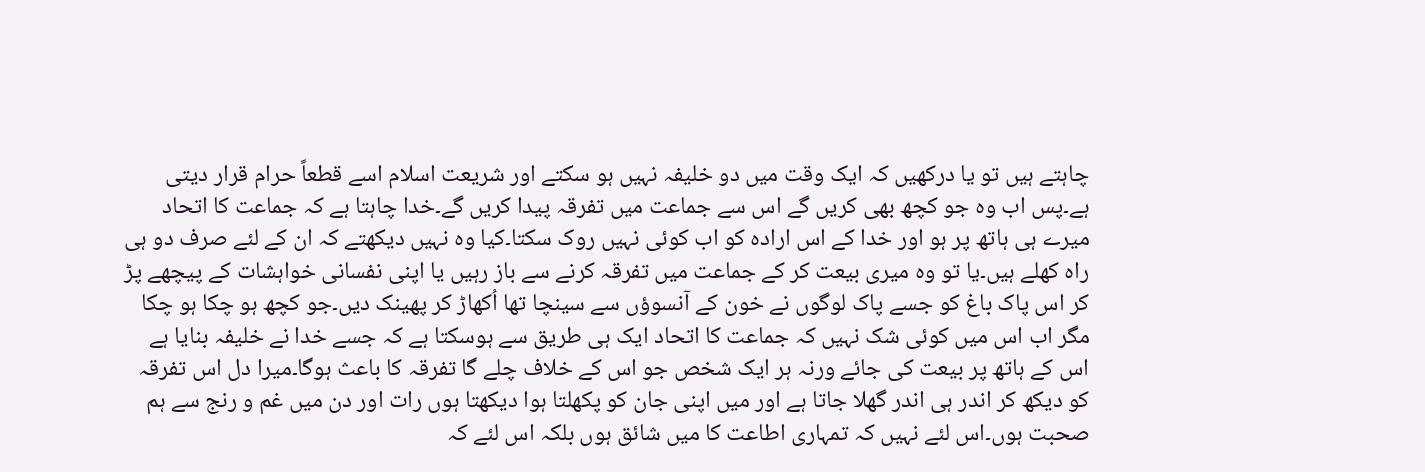چاہتے ہیں تو یا درکھیں کہ ایک وقت میں دو خلیفہ نہیں ہو سکتے اور شریعت اسلام اسے قطعاً حرام قرار دیتی ہے۔پس اب وہ جو کچھ بھی کریں گے اس سے جماعت میں تفرقہ پیدا کریں گے۔خدا چاہتا ہے کہ جماعت کا اتحاد میرے ہی ہاتھ پر ہو اور خدا کے اس ارادہ کو اب کوئی نہیں روک سکتا۔کیا وہ نہیں دیکھتے کہ ان کے لئے صرف دو ہی راہ کھلے ہیں۔یا تو وہ میری بیعت کر کے جماعت میں تفرقہ کرنے سے باز رہیں یا اپنی نفسانی خواہشات کے پیچھے پڑ کر اس پاک باغ کو جسے پاک لوگوں نے خون کے آنسوؤں سے سینچا تھا اُکھاڑ کر پھینک دیں۔جو کچھ ہو چکا ہو چکا مگر اب اس میں کوئی شک نہیں کہ جماعت کا اتحاد ایک ہی طریق سے ہوسکتا ہے کہ جسے خدا نے خلیفہ بنایا ہے اس کے ہاتھ پر بیعت کی جائے ورنہ ہر ایک شخص جو اس کے خلاف چلے گا تفرقہ کا باعث ہوگا۔میرا دل اس تفرقہ کو دیکھ کر اندر ہی اندر گھلا جاتا ہے اور میں اپنی جان کو پکھلتا ہوا دیکھتا ہوں رات اور دن میں غم و رنج سے ہم صحبت ہوں۔اس لئے نہیں کہ تمہاری اطاعت کا میں شائق ہوں بلکہ اس لئے کہ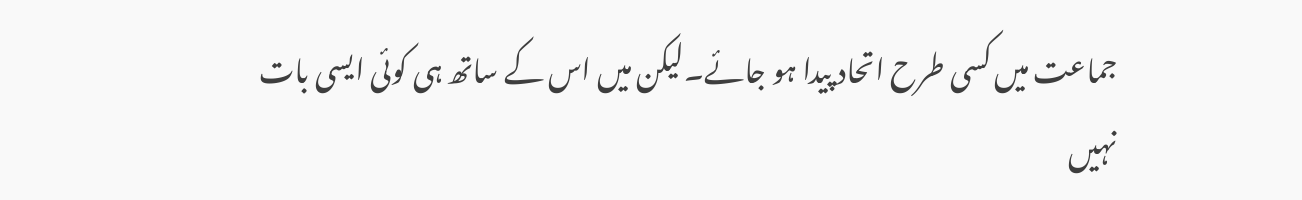جماعت میں کسی طرح اتحاد پیدا ہو جائے۔لیکن میں اس کے ساتھ ہی کوئی ایسی بات نہیں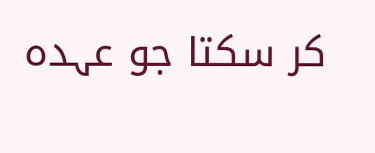کر سکتا جو عہدہ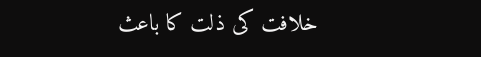خلافت کی ذلت کا باعث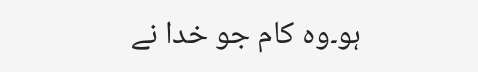ہو۔وہ کام جو خدا نے